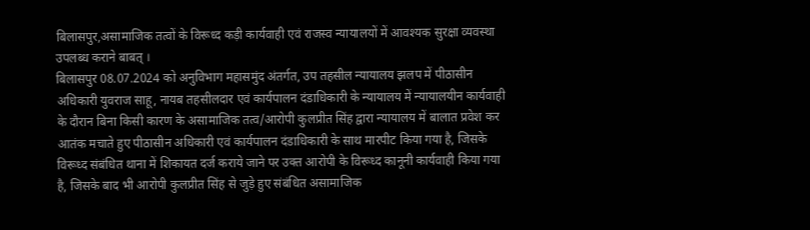बिलासपुर,असामाजिक तत्वों के विरूध्द कड़ी कार्यवाही एवं राजस्व न्यायालयों में आवश्यक सुरक्षा व्यवस्था उपलब्ध कराने बाबत् ।
बिलासपुर 08.07.2024 को अनुविभाग महासमुंद अंतर्गत, उप तहसील न्यायालय झलप में पीठासीन अधिकारी युवराज साहू, नायब तहसीलदार एवं कार्यपालन दंडाधिकारी के न्यायालय में न्यायालयीन कार्यवाही के दौरान बिना किसी कारण के असामाजिक तत्व/आरोपी कुलप्रीत सिंह द्वारा न्यायालय में बालात प्रवेश कर आतंक मचाते हुए पीठासीन अधिकारी एवं कार्यपालन दंडाधिकारी के साथ मारपीट किया गया है, जिसके विरूध्द संबंधित थाना में शिकायत दर्ज कराये जाने पर उक्त आरोपी के विरूध्द कानूनी कार्यवाही किया गया है, जिसके बाद भी आरोपी कुलप्रीत सिंह से जुड़े हुए संबंधित असामाजिक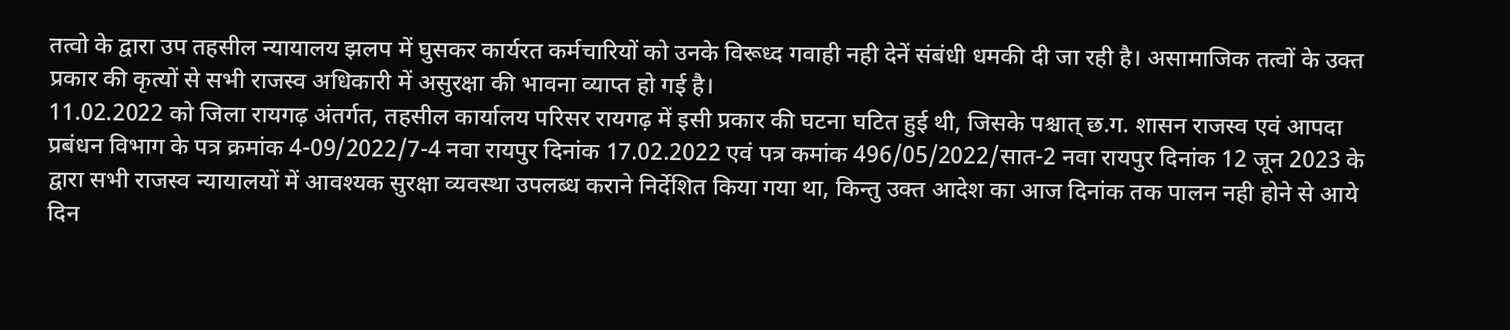तत्वो के द्वारा उप तहसील न्यायालय झलप में घुसकर कार्यरत कर्मचारियों को उनके विरूध्द गवाही नही देनें संबंधी धमकी दी जा रही है। असामाजिक तत्वों के उक्त प्रकार की कृत्यों से सभी राजस्व अधिकारी में असुरक्षा की भावना व्याप्त हो गई है।
11.02.2022 को जिला रायगढ़ अंतर्गत, तहसील कार्यालय परिसर रायगढ़ में इसी प्रकार की घटना घटित हुई थी, जिसके पश्चात् छ.ग. शासन राजस्व एवं आपदा प्रबंधन विभाग के पत्र क्रमांक 4-09/2022/7-4 नवा रायपुर दिनांक 17.02.2022 एवं पत्र कमांक 496/05/2022/सात-2 नवा रायपुर दिनांक 12 जून 2023 के द्वारा सभी राजस्व न्यायालयों में आवश्यक सुरक्षा व्यवस्था उपलब्ध कराने निर्देशित किया गया था, किन्तु उक्त आदेश का आज दिनांक तक पालन नही होने से आये दिन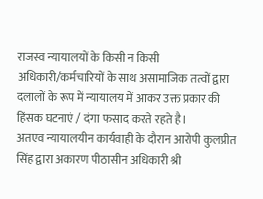राजस्व न्यायालयों के किसी न किसी अधिकारी/कर्मचारियों के साथ असामाजिक तत्वों द्वारा दलालों के रूप में न्यायालय में आकर उक्त प्रकार की हिंसक घटनाएं / दंगा फसाद करते रहते है।
अतएव न्यायालयीन कार्यवाही के दौरान आरोपी कुलप्रीत सिंह द्वारा अकारण पीठासीन अधिकारी श्री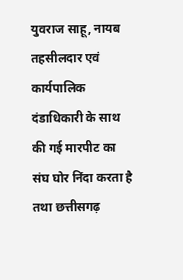युवराज साहू, नायब तहसीलदार एवं कार्यपालिक दंडाधिकारी के साथ की गई मारपीट का संघ घोर निंदा करता है तथा छत्तीसगढ़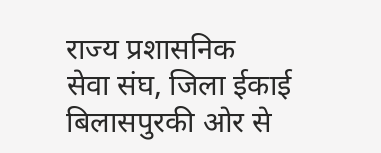राज्य प्रशासनिक
सेवा संघ, जिला ईकाई बिलासपुरकी ओर से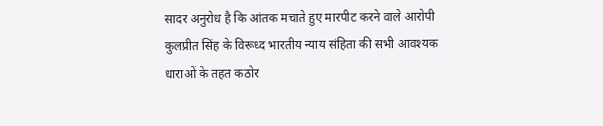सादर अनुरोध है कि आंतक मचाते हुए मारपीट करने वाले आरोपी कुलप्रीत सिंह के विरूध्द भारतीय न्याय संहिता की सभी आवश्यक धाराओं के तहत कठोर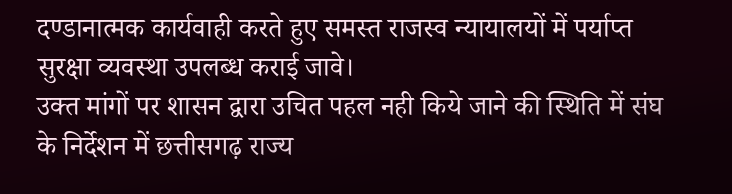दण्डानात्मक कार्यवाही करते हुए समस्त राजस्व न्यायालयों में पर्याप्त सुरक्षा व्यवस्था उपलब्ध कराई जावे।
उक्त मांगों पर शासन द्वारा उचित पहल नही किये जाने की स्थिति में संघ के निर्देशन में छत्तीसगढ़ राज्य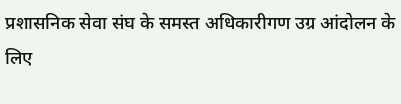प्रशासनिक सेवा संघ के समस्त अधिकारीगण उग्र आंदोलन के लिए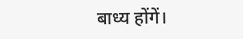बाध्य होंगें।